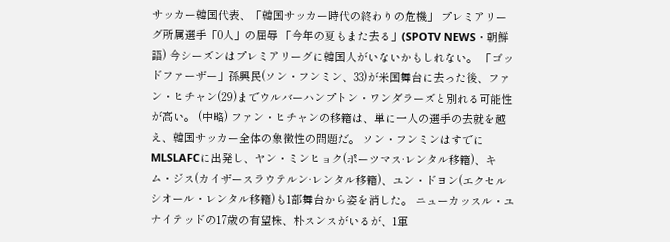サッカー韓国代表、「韓国サッカー時代の終わりの危機」 プレミアリーグ所属選手「0人」の屈辱 「今年の夏もまた去る」(SPOTV NEWS・朝鮮語) 今シーズンはプレミアリーグに韓国人がいないかもしれない。 「ゴッドファーザー」孫興民(ソン・フンミン、33)が米国舞台に去った後、ファン・ヒチャン(29)までウルバーハンプトン・ワンダラーズと別れる可能性が高い。 (中略) ファン・ヒチャンの移籍は、単に一人の選手の去就を越え、韓国サッカー全体の象徴性の問題だ。 ソン・フンミンはすでにMLSLAFCに出発し、ヤン・ミンヒョク(ポーツマス·レンタル移籍)、キム・ジス(カイザースラウテルン·レンタル移籍)、ユン・ドヨン(エクセルシオール・レンタル移籍)も1部舞台から姿を消した。 ニューカッスル・ユナイテッドの17歳の有望株、朴スンスがいるが、1軍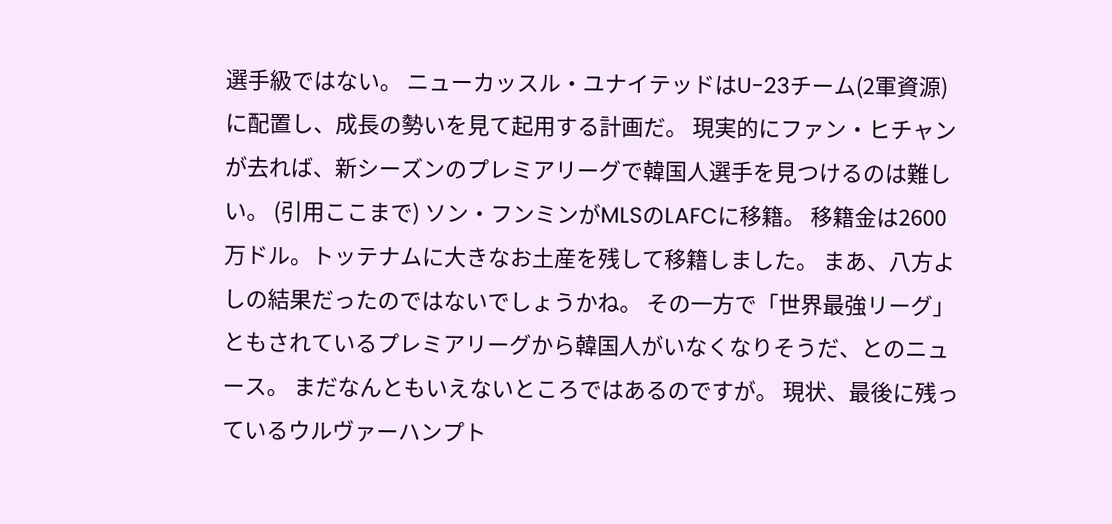選手級ではない。 ニューカッスル・ユナイテッドはU-23チーム(2軍資源)に配置し、成長の勢いを見て起用する計画だ。 現実的にファン・ヒチャンが去れば、新シーズンのプレミアリーグで韓国人選手を見つけるのは難しい。 (引用ここまで) ソン・フンミンがMLSのLAFCに移籍。 移籍金は2600万ドル。トッテナムに大きなお土産を残して移籍しました。 まあ、八方よしの結果だったのではないでしょうかね。 その一方で「世界最強リーグ」ともされているプレミアリーグから韓国人がいなくなりそうだ、とのニュース。 まだなんともいえないところではあるのですが。 現状、最後に残っているウルヴァーハンプト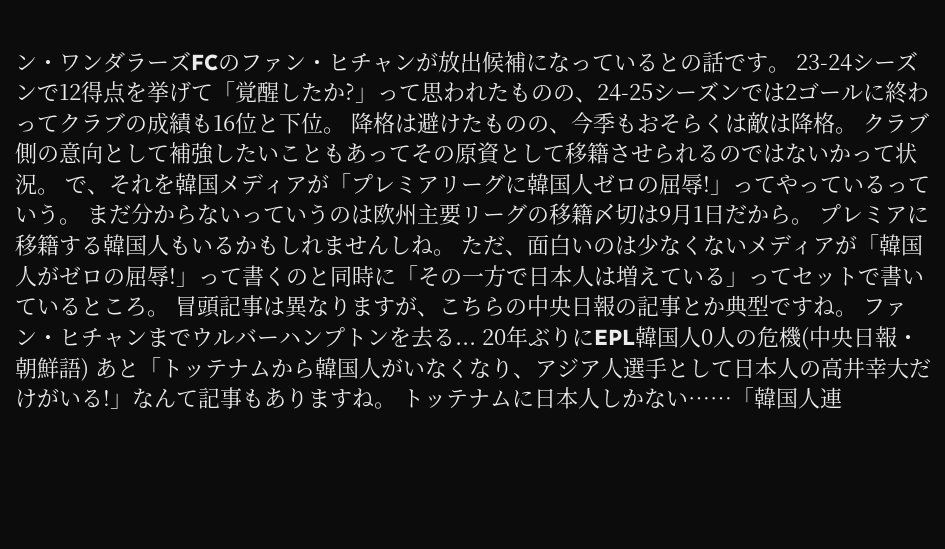ン・ワンダラーズFCのファン・ヒチャンが放出候補になっているとの話です。 23-24シーズンで12得点を挙げて「覚醒したか?」って思われたものの、24-25シーズンでは2ゴールに終わってクラブの成績も16位と下位。 降格は避けたものの、今季もおそらくは敵は降格。 クラブ側の意向として補強したいこともあってその原資として移籍させられるのではないかって状況。 で、それを韓国メディアが「プレミアリーグに韓国人ゼロの屈辱!」ってやっているっていう。 まだ分からないっていうのは欧州主要リーグの移籍〆切は9月1日だから。 プレミアに移籍する韓国人もいるかもしれませんしね。 ただ、面白いのは少なくないメディアが「韓国人がゼロの屈辱!」って書くのと同時に「その一方で日本人は増えている」ってセットで書いているところ。 冒頭記事は異なりますが、こちらの中央日報の記事とか典型ですね。 ファン・ヒチャンまでウルバーハンプトンを去る... 20年ぶりにEPL韓国人0人の危機(中央日報・朝鮮語) あと「トッテナムから韓国人がいなくなり、アジア人選手として日本人の高井幸大だけがいる!」なんて記事もありますね。 トッテナムに日本人しかない……「韓国人連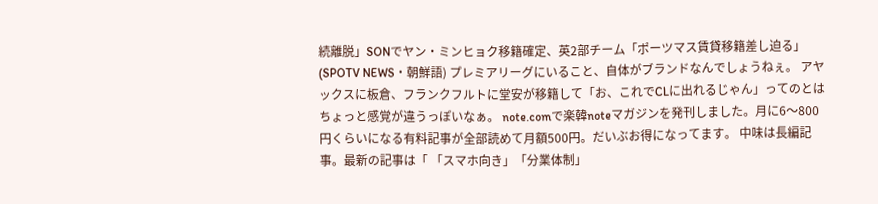続離脱」SONでヤン・ミンヒョク移籍確定、英2部チーム「ポーツマス賃貸移籍差し迫る」 (SPOTV NEWS・朝鮮語) プレミアリーグにいること、自体がブランドなんでしょうねぇ。 アヤックスに板倉、フランクフルトに堂安が移籍して「お、これでCLに出れるじゃん」ってのとはちょっと感覚が違うっぽいなぁ。 note.comで楽韓noteマガジンを発刊しました。月に6〜800円くらいになる有料記事が全部読めて月額500円。だいぶお得になってます。 中味は長編記事。最新の記事は「 「スマホ向き」「分業体制」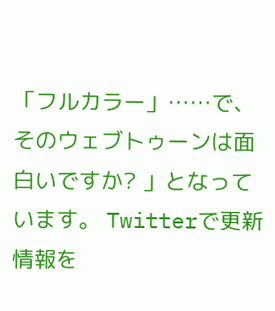「フルカラー」……で、そのウェブトゥーンは面白いですか? 」となっています。 Twitterで更新情報を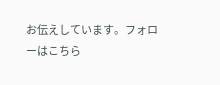お伝えしています。フォローはこちら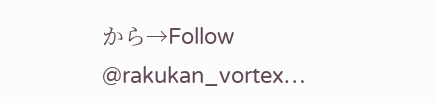から→Follow @rakukan_vortex…